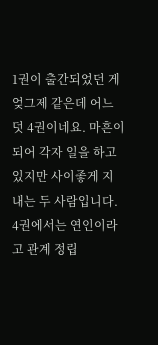1권이 출간되었던 게 엊그제 같은데 어느덧 4권이네요. 마흔이 되어 각자 일을 하고 있지만 사이좋게 지내는 두 사람입니다. 4권에서는 연인이라고 관계 정립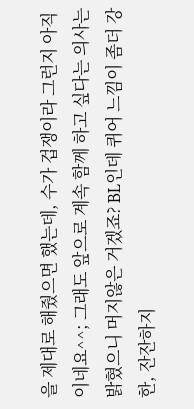을 제대로 해줬으면 했는데, 수가 겁쟁이라 그런지 아직이네요^^; 그래도 앞으로 계속 함께 하고 싶다는 의사는 밝혔으니 머지않은 거겠죠? BL인데 퀴어 느낌이 좀더 강한, 잔잔하지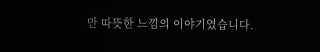만 따뜻한 느낌의 이야기였습니다.